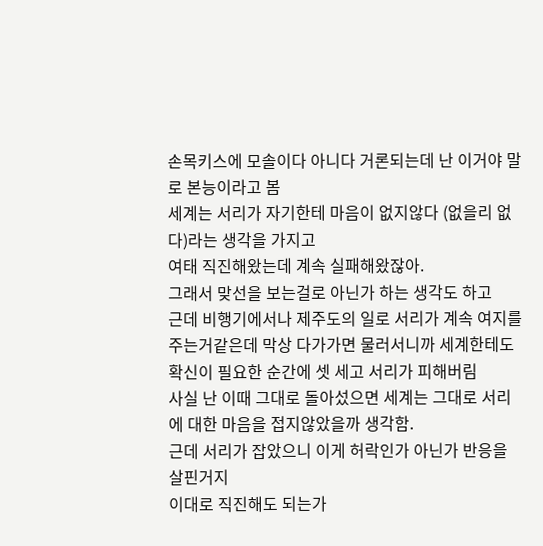손목키스에 모솔이다 아니다 거론되는데 난 이거야 말로 본능이라고 봄
세계는 서리가 자기한테 마음이 없지않다 (없을리 없다)라는 생각을 가지고
여태 직진해왔는데 계속 실패해왔잖아.
그래서 맞선을 보는걸로 아닌가 하는 생각도 하고
근데 비행기에서나 제주도의 일로 서리가 계속 여지를 주는거같은데 막상 다가가면 물러서니까 세계한테도 확신이 필요한 순간에 셋 세고 서리가 피해버림
사실 난 이때 그대로 돌아섰으면 세계는 그대로 서리에 대한 마음을 접지않았을까 생각함.
근데 서리가 잡았으니 이게 허락인가 아닌가 반응을 살핀거지
이대로 직진해도 되는가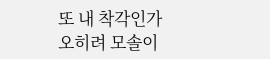또 내 착각인가
오히려 모솔이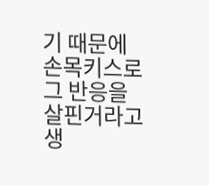기 때문에 손목키스로 그 반응을 살핀거라고 생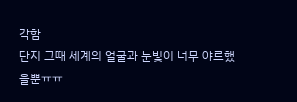각함
단지 그때 세계의 얼굴과 눈빛이 너무 야르했을뿐ㅠㅠ